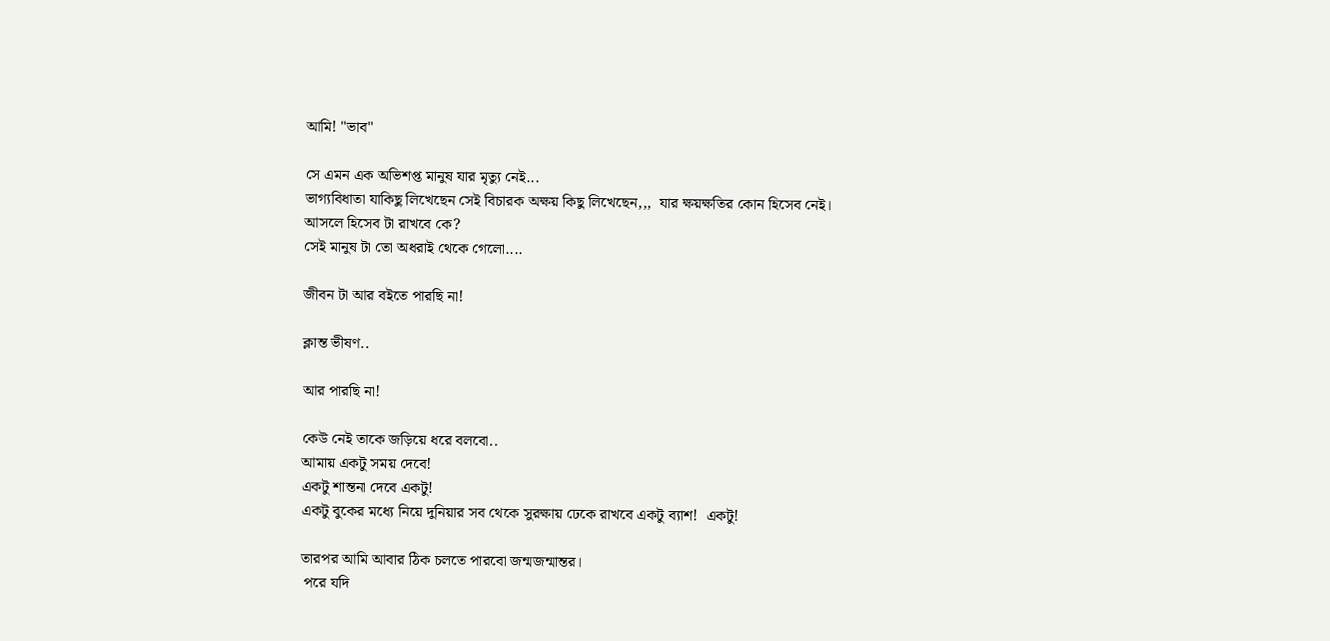আমি! "ভাব"

সে এমন এক অভিশপ্ত মানুষ যার মৃত্যু নেই...
ভাগ্যবিধাতা যাকিছু লিখেছেন সেই বিচারক অক্ষয় কিছু লিখেছেন,,,  যার ক্ষয়ক্ষতির কোন হিসেব নেই।
আসলে হিসেব টা রাখবে কে?
সেই মানুষ টা তো অধরাই থেকে গেলো....

জীবন টা আর বইতে পারছি না!

ক্লান্ত ভীষণ..

আর পারছি না!

কেউ নেই তাকে জড়িয়ে ধরে বলবো..
আমায় একটু সময় দেবে!
একটু শান্তনা দেবে একটু!
একটু বুকের মধ্যে নিয়ে দুনিয়ার সব থেকে সুরক্ষায় ঢেকে রাখবে একটু ব্যাশ!  একটু!

তারপর আমি আবার ঠিক চলতে পারবো জন্মজন্মান্তর।
 পরে যদি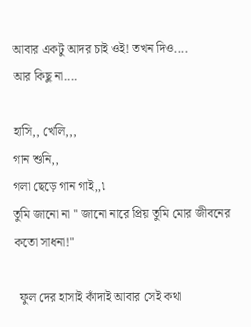আবার একটু আদর চাই ওই! তখন দিও....
আর কিছু না....

হাসি,, খেলি,,,
গান শুনি,,
গলা ছেড়ে গান গাই,,৷
তুমি জানো না '' জানো নারে প্রিয় তুমি মোর জীবনের কতো সাধনা!"

  ফুল দের হাসাই কাঁদাই আবার সেই কথা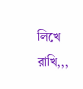লিখে রাখি,,,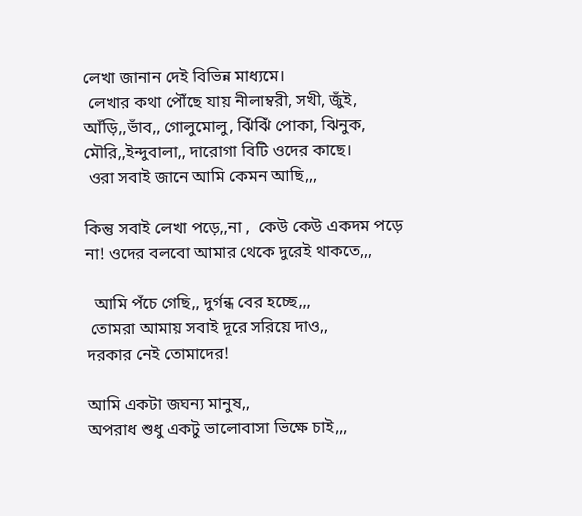লেখা জানান দেই বিভিন্ন মাধ্যমে।
 লেখার কথা পৌঁছে যায় নীলাম্বরী, সখী, জুঁই, আঁড়ি,,ভাঁব,, গোলুমোলু, ঝিঁঝিঁ পোকা, ঝিনুক, মৌরি,,ইন্দুবালা,, দারোগা বিটি ওদের কাছে।
 ওরা সবাই জানে আমি কেমন আছি,,,

কিন্তু সবাই লেখা পড়ে,,না ,  কেউ কেউ একদম পড়ে না! ওদের বলবো আমার থেকে দুরেই থাকতে,,,

  আমি পঁচে গেছি,, দুর্গন্ধ বের হচ্ছে,,,
 তোমরা আমায় সবাই দূরে সরিয়ে দাও,,
দরকার নেই তোমাদের!

আমি একটা জঘন্য মানুষ,,
অপরাধ শুধু একটু ভালোবাসা ভিক্ষে চাই,,,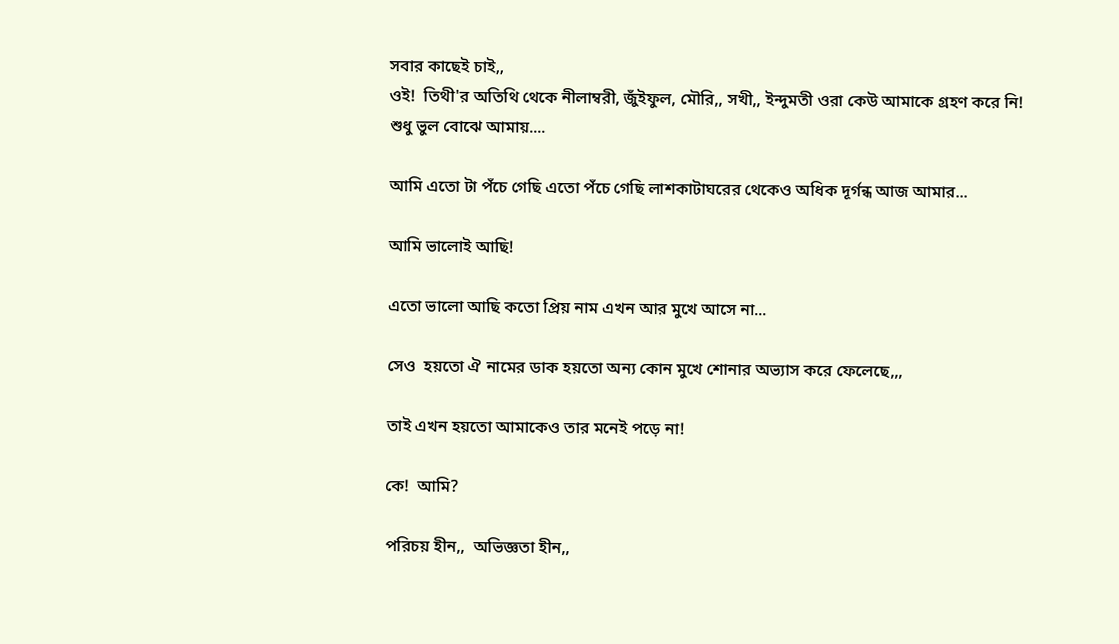সবার কাছেই চাই,,
ওই!  তিথী'র অতিথি থেকে নীলাম্বরী, জুঁইফুল, মৌরি,, সখী,, ইন্দুমতী ওরা কেউ আমাকে গ্রহণ করে নি!
শুধু ভুল বোঝে আমায়....

আমি এতো টা পঁচে গেছি এতো পঁচে গেছি লাশকাটাঘরের থেকেও অধিক দূর্গন্ধ আজ আমার...

আমি ভালোই আছি!

এতো ভালো আছি কতো প্রিয় নাম এখন আর মুখে আসে না...

সেও  হয়তো ঐ নামের ডাক হয়তো অন্য কোন মুখে শোনার অভ্যাস করে ফেলেছে,,,

তাই এখন হয়তো আমাকেও তার মনেই পড়ে না!

কে!  আমি?

পরিচয় হীন,,  অভিজ্ঞতা হীন,,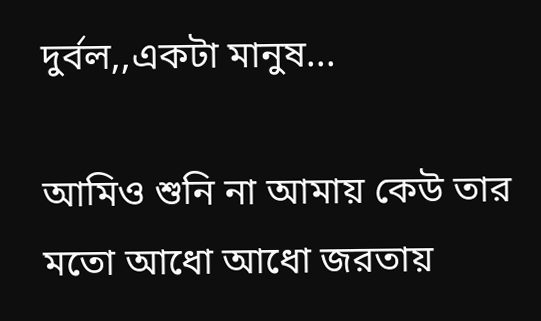দুর্বল,,একটা মানুষ...

আমিও শুনি না আমায় কেউ তার মতো আধো আধো জরতায়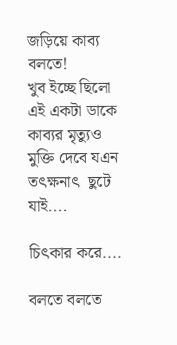জড়িয়ে কাব্য বলতে!
খুব ইচ্ছে ছিলো এই একটা ডাকে কাব্যর মৃত্যুও  মুক্তি দেবে যএন তৎক্ষনাৎ  ছুটে যাই....

চিৎকার করে....

বলতে বলতে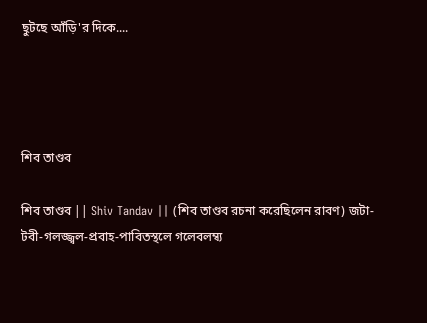ছুটছে আঁড়ি'র দিকে....




শিব তাণ্ডব

শিব তাণ্ডব || Shiv Tandav || (শিব তাণ্ডব রচনা করেছিলেন রাবণ) জটা-টবী-গলজ্জ্বল-প্রবাহ-পাবিতস্থলে গলেবলম্ব্য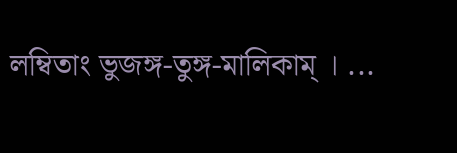লম্বিতাং ভুজঙ্গ-তুঙ্গ-মালিকাম্ । ...